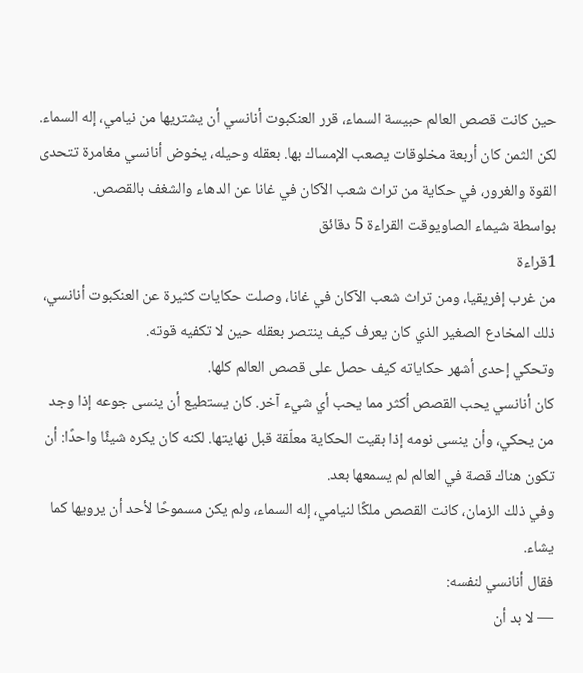حين كانت قصص العالم حبيسة السماء، قرر العنكبوت أنانسي أن يشتريها من نيامي، إله السماء. لكن الثمن كان أربعة مخلوقات يصعب الإمساك بها. بعقله وحيله، يخوض أنانسي مغامرة تتحدى القوة والغرور، في حكاية من تراث شعب الآكان في غانا عن الدهاء والشغف بالقصص.
بواسطة شيماء الصاويوقت القراءة 5 دقائق
1قراءة
من غرب إفريقيا، ومن تراث شعب الآكان في غانا، وصلت حكايات كثيرة عن العنكبوت أنانسي، ذلك المخادع الصغير الذي كان يعرف كيف ينتصر بعقله حين لا تكفيه قوته.
وتحكي إحدى أشهر حكاياته كيف حصل على قصص العالم كلها.
كان أنانسي يحب القصص أكثر مما يحب أي شيء آخر. كان يستطيع أن ينسى جوعه إذا وجد من يحكي، وأن ينسى نومه إذا بقيت الحكاية معلّقة قبل نهايتها. لكنه كان يكره شيئًا واحدًا: أن تكون هناك قصة في العالم لم يسمعها بعد.
وفي ذلك الزمان، كانت القصص ملكًا لنيامي، إله السماء، ولم يكن مسموحًا لأحد أن يرويها كما يشاء.
فقال أنانسي لنفسه:
— لا بد أن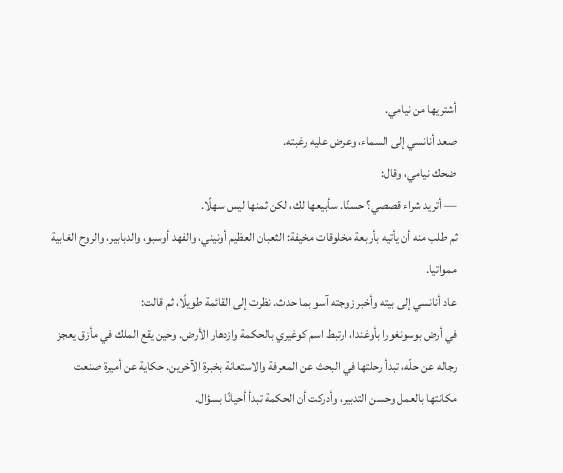أشتريها من نيامي.
صعد أنانسي إلى السماء، وعرض عليه رغبته.
ضحك نيامي، وقال:
— أتريد شراء قصصي؟ حسنًا. سأبيعها لك، لكن ثمنها ليس سهلًا.
ثم طلب منه أن يأتيه بأربعة مخلوقات مخيفة: الثعبان العظيم أونيني، والفهد أوسبو، والدبابير، والروح الغابية ممواتيا.
عاد أنانسي إلى بيته وأخبر زوجته آسو بما حدث. نظرت إلى القائمة طويلًا، ثم قالت:
في أرض بوسونغورا بأوغندا، ارتبط اسم كوغيري بالحكمة وازدهار الأرض. وحين يقع الملك في مأزق يعجز رجاله عن حلّه، تبدأ رحلتها في البحث عن المعرفة والاستعانة بخبرة الآخرين. حكاية عن أميرة صنعت مكانتها بالعمل وحسن التدبير، وأدركت أن الحكمة تبدأ أحيانًا بسؤال.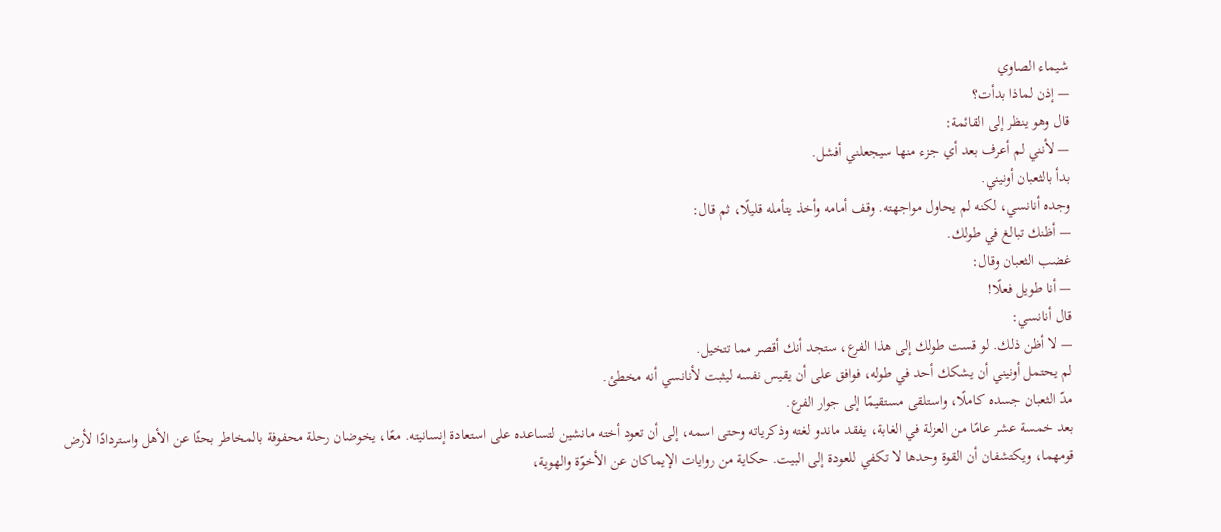شيماء الصاوي
— إذن لماذا بدأت؟
قال وهو ينظر إلى القائمة:
— لأنني لم أعرف بعد أي جزء منها سيجعلني أفشل.
بدأ بالثعبان أونيني.
وجده أنانسي، لكنه لم يحاول مواجهته. وقف أمامه وأخذ يتأمله قليلًا، ثم قال:
— أظنك تبالغ في طولك.
غضب الثعبان وقال:
— أنا طويل فعلًا!
قال أنانسي:
— لا أظن ذلك. لو قست طولك إلى هذا الفرع، ستجد أنك أقصر مما تتخيل.
لم يحتمل أونيني أن يشكك أحد في طوله، فوافق على أن يقيس نفسه ليثبت لأنانسي أنه مخطئ.
مدّ الثعبان جسده كاملًا، واستلقى مستقيمًا إلى جوار الفرع.
بعد خمسة عشر عامًا من العزلة في الغابة، يفقد ماندو لغته وذكرياته وحتى اسمه، إلى أن تعود أخته مانشين لتساعده على استعادة إنسانيته. معًا، يخوضان رحلة محفوفة بالمخاطر بحثًا عن الأهل واستردادًا لأرض قومهما، ويكتشفان أن القوة وحدها لا تكفي للعودة إلى البيت. حكاية من روايات الإيماكان عن الأخوّة والهوية،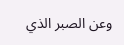وعن الصبر الذي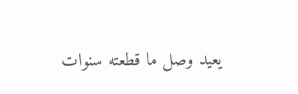يعيد وصل ما قطعته سنوات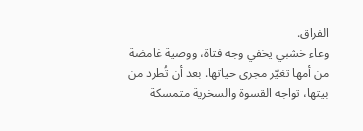الفراق.
وعاء خشبي يخفي وجه فتاة، ووصية غامضة من أمها تغيّر مجرى حياتها. بعد أن تُطرد من بيتها، تواجه القسوة والسخرية متمسكة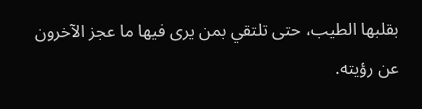بقلبها الطيب، حتى تلتقي بمن يرى فيها ما عجز الآخرون عن رؤيته.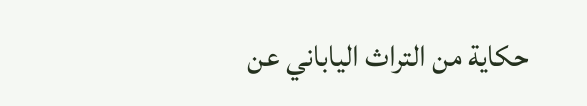حكاية من التراث الياباني عن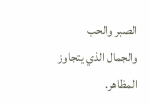الصبر والحب والجمال الذي يتجاوز المظاهر.